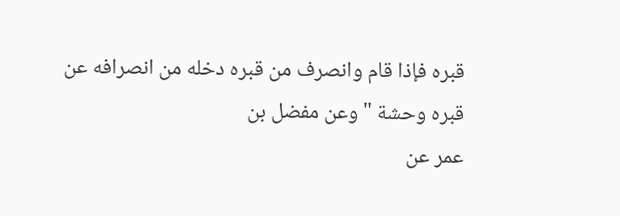قبره فإذا قام وانصرف من قبره دخله من انصرافه عن قبره وحشة " وعن مفضل بن
عمر عن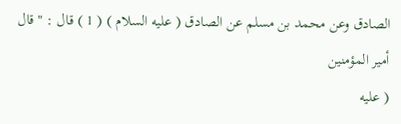الصادق وعن محمد بن مسلم عن الصادق ( عليه السلام ) ( 1 ) قال : " قال أمير المؤمنين
( عليه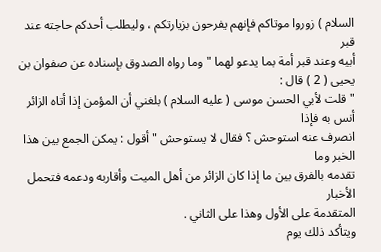السلام ) زوروا موتاكم فإنهم يفرحون بزيارتكم ، وليطلب أحدكم حاجته عند قبر
أبيه وعند قبر أمة بما يدعو لهما " وما رواه الصدوق بإسناده عن صفوان بن يحيى ( 2 ) قال :
" قلت لأبي الحسن موسى ( عليه السلام ) بلغني أن المؤمن إذا أتاه الزائر أنس به فإذا
انصرف عنه استوحش ؟ فقال لا يستوحش " أقول : يمكن الجمع بين هذا الخبر وما
تقدمه بالفرق بين ما إذا كان الزائر من أهل الميت وأقاربه ودعمه فتحمل الأخبار
المتقدمة على الأول وهذا على الثاني .
ويتأكد ذلك يوم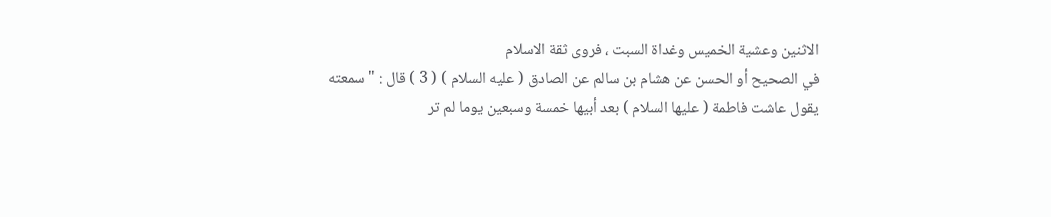الاثنين وعشية الخميس وغداة السبت ، فروى ثقة الاسلام
في الصحيح أو الحسن عن هشام بن سالم عن الصادق ( عليه السلام ) ( 3 ) قال : " سمعته
يقول عاشت فاطمة ( عليها السلام ) بعد أبيها خمسة وسبعين يوما لم تر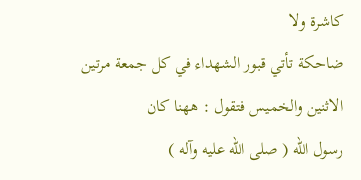كاشرة ولا
ضاحكة تأتي قبور الشهداء في كل جمعة مرتين الاثنين والخميس فتقول : ههنا كان
رسول الله ( صلى الله عليه وآله )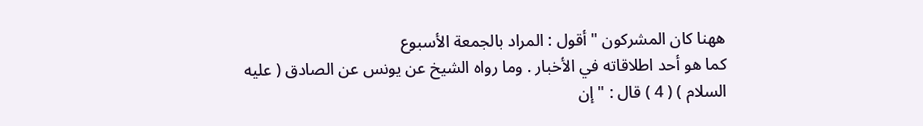ههنا كان المشركون " أقول : المراد بالجمعة الأسبوع
كما هو أحد اطلاقاته في الأخبار . وما رواه الشيخ عن يونس عن الصادق ( عليه
السلام ) ( 4 ) قال : " إن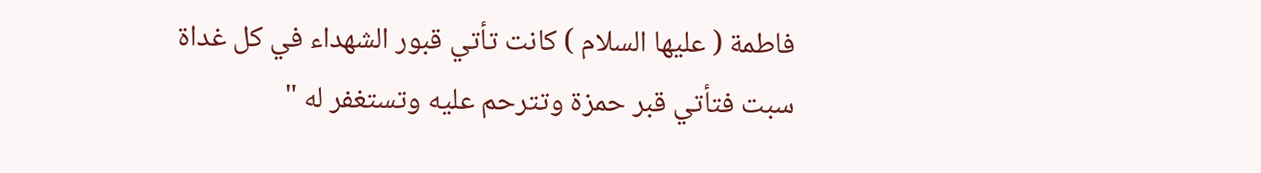فاطمة ( عليها السلام ) كانت تأتي قبور الشهداء في كل غداة
سبت فتأتي قبر حمزة وتترحم عليه وتستغفر له "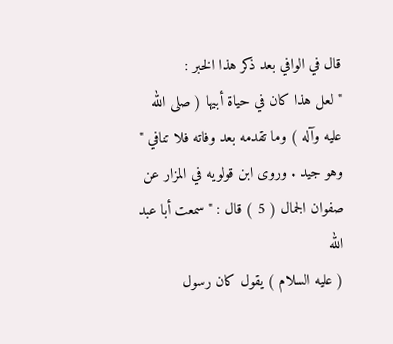قال في الوافي بعد ذكر هذا الخبر :
" لعل هذا كان في حياة أبيها ( صلى الله عليه وآله ) وما تقدمه بعد وفاته فلا تنافي "
وهو جيد . وروى ابن قولويه في المزار عن صفوان الجمال ( 5 ) قال : " سمعت أبا عبد الله
( عليه السلام ) يقول كان رسول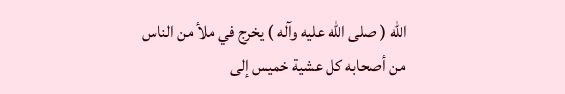الله ( صلى الله عليه وآله ) يخرج في ملأ من الناس
من أصحابه كل عشية خميس إلى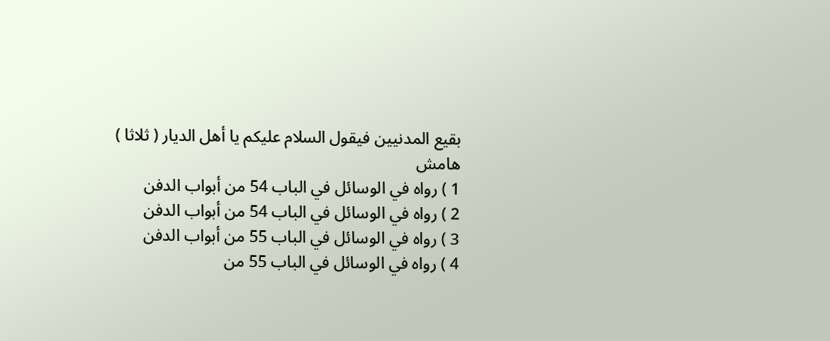بقيع المدنيين فيقول السلام عليكم يا أهل الديار ( ثلاثا )
هامش
1 ) رواه في الوسائل في الباب 54 من أبواب الدفن
2 ) رواه في الوسائل في الباب 54 من أبواب الدفن
3 ) رواه في الوسائل في الباب 55 من أبواب الدفن
4 ) رواه في الوسائل في الباب 55 من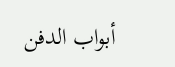أبواب الدفن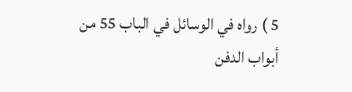5 ) رواه في الوسائل في الباب 55 من أبواب الدفن